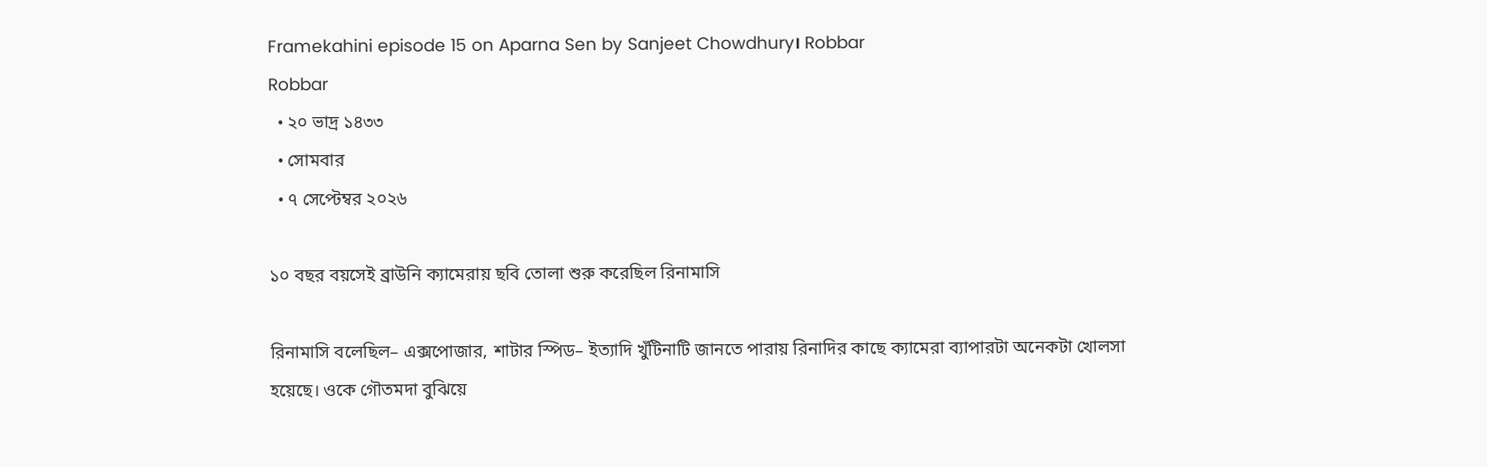Framekahini episode 15 on Aparna Sen by Sanjeet Chowdhury। Robbar
Robbar
  • ২০ ভাদ্র ১৪৩৩
  • সোমবার
  • ৭ সেপ্টেম্বর ২০২৬

১০ বছর বয়সেই ব্রাউনি ক্যামেরায় ছবি তোলা শুরু করেছিল রিনামাসি

রিনামাসি বলেছিল– এক্সপোজার, শাটার স্পিড– ইত্যাদি খুঁটিনাটি জানতে পারায় রিনাদির কাছে ক্যামেরা ব্যাপারটা অনেকটা খোলসা হয়েছে। ওকে গৌতমদা বুঝিয়ে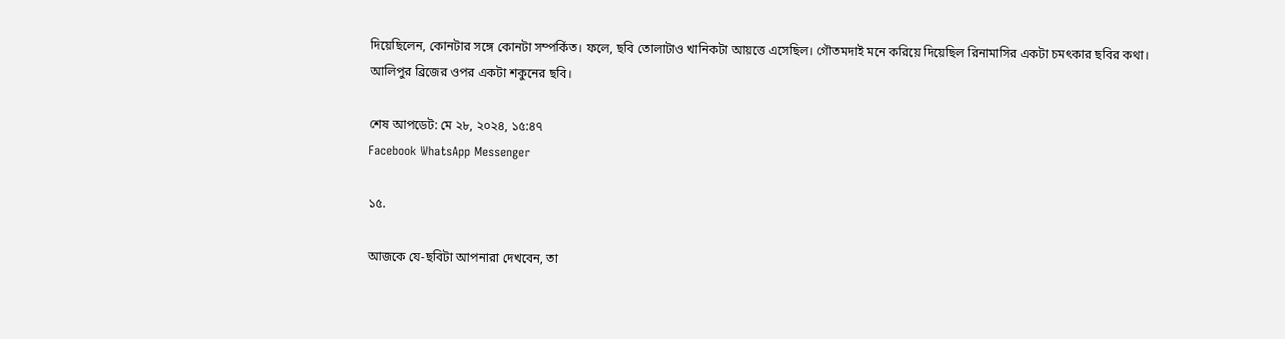দিয়েছিলেন, কোনটার সঙ্গে কোনটা সম্পর্কিত। ফলে, ছবি তোলাটাও খানিকটা আয়ত্তে এসেছিল। গৌতমদাই মনে করিয়ে দিয়েছিল রিনামাসির একটা চমৎকার ছবির কথা। আলিপুর ব্রিজের ওপর একটা শকুনের ছবি।

শেষ আপডেট: মে ২৮, ২০২৪, ১৫:৪৭
Facebook WhatsApp Messenger

১৫.

আজকে যে-ছবিটা আপনারা দেখবেন, তা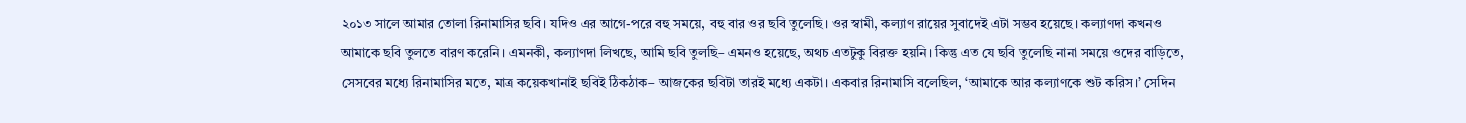২০১৩ সালে আমার তোলা রিনামাসির ছবি। যদিও এর আগে-পরে বহু সময়ে, বহু বার ওর ছবি তুলেছি। ওর স্বামী, কল্যাণ রায়ের সুবাদেই এটা সম্ভব হয়েছে। কল্যাণদা কখনও আমাকে ছবি তুলতে বারণ করেনি। এমনকী, কল্যাণদা লিখছে, আমি ছবি তুলছি– এমনও হয়েছে, অথচ এতটুকু বিরক্ত হয়নি। কিন্তু এত যে ছবি তুলেছি নানা সময়ে ওদের বাড়িতে, সেসবের মধ্যে রিনামাসির মতে, মাত্র কয়েকখানাই ছবিই ঠিকঠাক– আজকের ছবিটা তারই মধ্যে একটা। একবার রিনামাসি বলেছিল, ‘আমাকে আর কল্যাণকে শুট করিস।’ সেদিন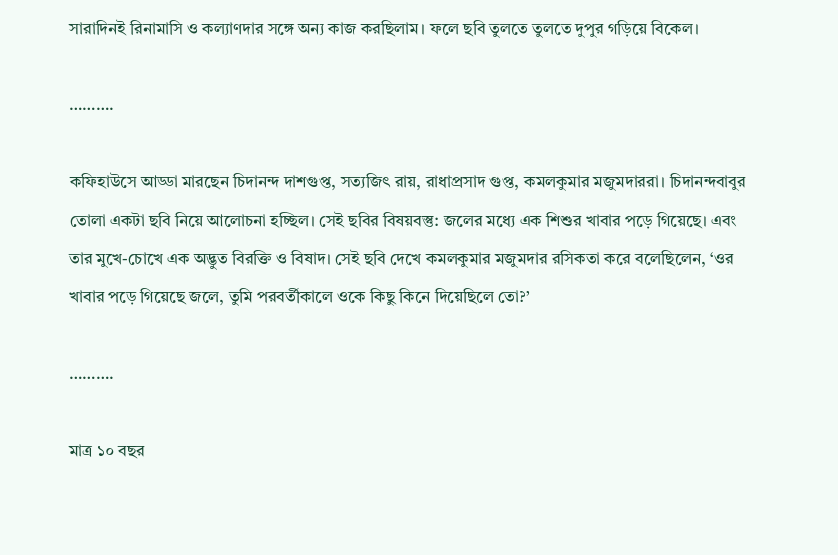সারাদিনই রিনামাসি ও কল্যাণদার সঙ্গে অন্য কাজ করছিলাম। ফলে ছবি তুলতে তুলতে দুপুর গড়িয়ে বিকেল।

……….

কফিহাউসে আড্ডা মারছেন চিদানন্দ দাশগুপ্ত, সত্যজিৎ রায়, রাধাপ্রসাদ গুপ্ত, কমলকুমার মজুমদাররা। চিদানন্দবাবুর তোলা একটা ছবি নিয়ে আলোচনা হচ্ছিল। সেই ছবির বিষয়বস্তু: জলের মধ্যে এক শিশুর খাবার পড়ে গিয়েছে। এবং তার মুখে-চোখে এক অদ্ভুত বিরক্তি ও বিষাদ। সেই ছবি দেখে কমলকুমার মজুমদার রসিকতা করে বলেছিলেন, ‘ওর খাবার পড়ে গিয়েছে জলে, তুমি পরবর্তীকালে ওকে কিছু কিনে দিয়েছিলে তো?’

……….

মাত্র ১০ বছর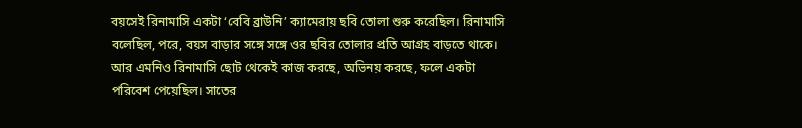বয়সেই রিনামাসি একটা ‘বেবি ব্রাউনি’ ক্যামেরায় ছবি তোলা শুরু করেছিল। রিনামাসি বলেছিল, পরে, বয়স বাড়ার সঙ্গে সঙ্গে ওর ছবির তোলার প্রতি আগ্রহ বাড়তে থাকে। আর এমনিও রিনামাসি ছোট থেকেই কাজ করছে, অভিনয় করছে, ফলে একটা পরিবেশ পেয়েছিল। সাতের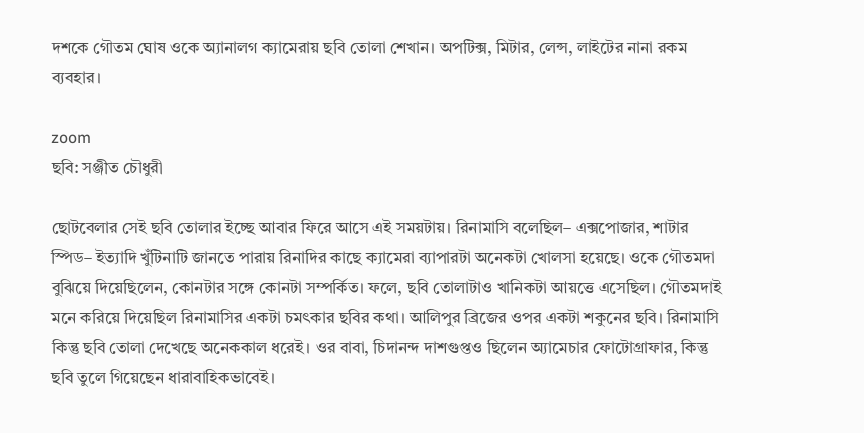দশকে গৌতম ঘোষ ওকে অ্যানালগ ক্যামেরায় ছবি তোলা শেখান। অপটিক্স, মিটার, লেন্স, লাইটের নানা রকম ব্যবহার।

zoom
ছবি: সঞ্জীত চৌধুরী

ছোটবেলার সেই ছবি তোলার ইচ্ছে আবার ফিরে আসে এই সময়টায়। রিনামাসি বলেছিল– এক্সপোজার, শাটার স্পিড– ইত্যাদি খুঁটিনাটি জানতে পারায় রিনাদির কাছে ক্যামেরা ব্যাপারটা অনেকটা খোলসা হয়েছে। ওকে গৌতমদা বুঝিয়ে দিয়েছিলেন, কোনটার সঙ্গে কোনটা সম্পর্কিত। ফলে, ছবি তোলাটাও খানিকটা আয়ত্তে এসেছিল। গৌতমদাই মনে করিয়ে দিয়েছিল রিনামাসির একটা চমৎকার ছবির কথা। আলিপুর ব্রিজের ওপর একটা শকুনের ছবি। রিনামাসি কিন্তু ছবি তোলা দেখেছে অনেককাল ধরেই। ওর বাবা, চিদানন্দ দাশগুপ্তও ছিলেন অ্যামেচার ফোটোগ্রাফার, কিন্তু ছবি তুলে গিয়েছেন ধারাবাহিকভাবেই।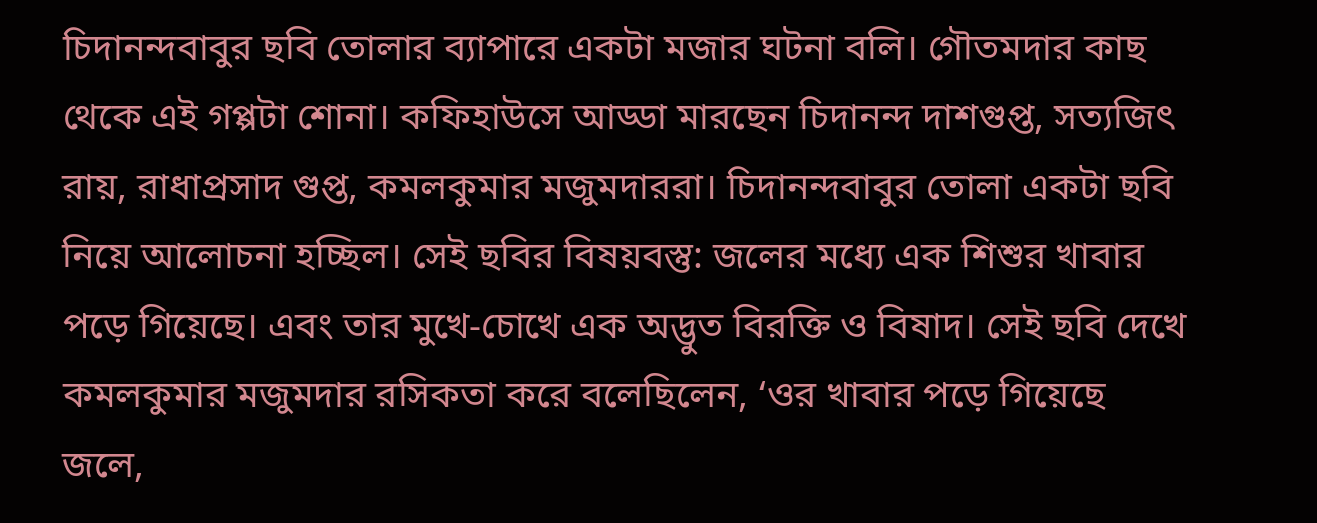চিদানন্দবাবুর ছবি তোলার ব্যাপারে একটা মজার ঘটনা বলি। গৌতমদার কাছ থেকে এই গপ্পটা শোনা। কফিহাউসে আড্ডা মারছেন চিদানন্দ দাশগুপ্ত, সত্যজিৎ রায়, রাধাপ্রসাদ গুপ্ত, কমলকুমার মজুমদাররা। চিদানন্দবাবুর তোলা একটা ছবি নিয়ে আলোচনা হচ্ছিল। সেই ছবির বিষয়বস্তু: জলের মধ্যে এক শিশুর খাবার পড়ে গিয়েছে। এবং তার মুখে-চোখে এক অদ্ভুত বিরক্তি ও বিষাদ। সেই ছবি দেখে কমলকুমার মজুমদার রসিকতা করে বলেছিলেন, ‘ওর খাবার পড়ে গিয়েছে জলে,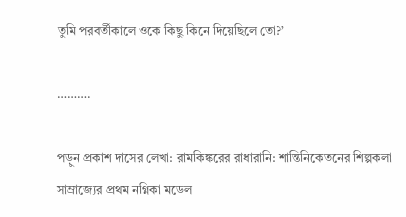তুমি পরবর্তীকালে ওকে কিছু কিনে দিয়েছিলে তো?’

……….

পড়ুন প্রকাশ দাসের লেখা: রামকিঙ্করের রাধারানি: শান্তিনিকেতনের শিল্পকলা সাম্রাজ্যের প্রথম নগ্নিকা মডেল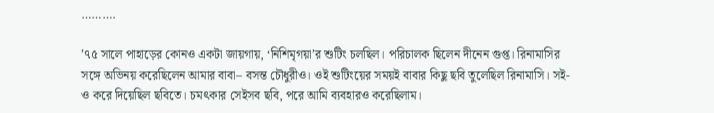……….

’৭৫ সালে পাহাড়ের কোনও একটা জায়গায়, ‘নিশিমৃগয়া’র শুটিং চলছিল। পরিচালক ছিলেন দীনেন গুপ্ত। রিনামাসির সঙ্গে অভিনয় করেছিলেন আমার বাবা– বসন্ত চৌধুরীও। ওই শুটিংয়ের সময়ই বাবার কিছু ছবি তুলেছিল রিনামাসি। সই-ও করে দিয়েছিল ছবিতে। চমৎকার সেইসব ছবি, পরে আমি ব্যবহারও করেছিলাম।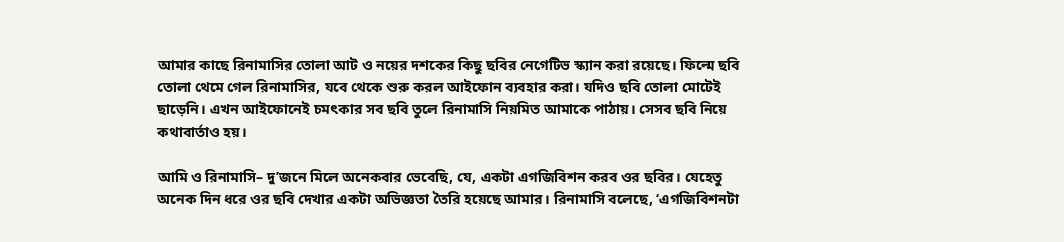আমার কাছে রিনামাসির তোলা আট ও নয়ের দশকের কিছু ছবির নেগেটিভ স্ক্যান করা রয়েছে। ফিল্মে ছবি তোলা থেমে গেল রিনামাসির, যবে থেকে শুরু করল আইফোন ব্যবহার করা। যদিও ছবি তোলা মোটেই ছাড়েনি। এখন আইফোনেই চমৎকার সব ছবি তুলে রিনামাসি নিয়মিত আমাকে পাঠায়। সেসব ছবি নিয়ে কথাবার্তাও হয়।

আমি ও রিনামাসি– দু’জনে মিলে অনেকবার ভেবেছি, যে, একটা এগজিবিশন করব ওর ছবির। যেহেতু অনেক দিন ধরে ওর ছবি দেখার একটা অভিজ্ঞতা তৈরি হয়েছে আমার। রিনামাসি বলেছে, ‘এগজিবিশনটা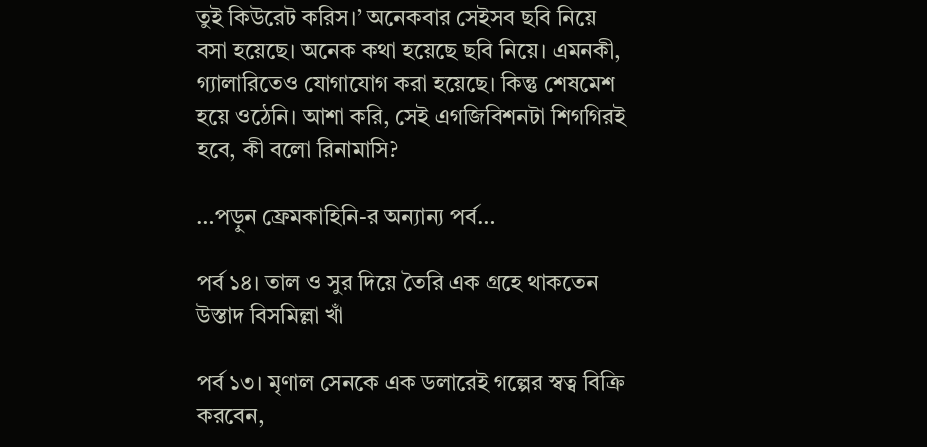তুই কিউরেট করিস।’ অনেকবার সেইসব ছবি নিয়ে বসা হয়েছে। অনেক কথা হয়েছে ছবি নিয়ে। এমনকী, গ্যালারিতেও যোগাযোগ করা হয়েছে। কিন্তু শেষমেশ হয়ে ওঠেনি। আশা করি, সেই এগজিবিশনটা শিগগিরই হবে, কী বলো রিনামাসি?

…পড়ুন ফ্রেমকাহিনি-র অন্যান্য পর্ব…

পর্ব ১৪। তাল ও সুর দিয়ে তৈরি এক গ্রহে থাকতেন উস্তাদ বিসমিল্লা খাঁ

পর্ব ১৩। মৃণাল সেনকে এক ডলারেই গল্পের স্বত্ব বিক্রি করবেন,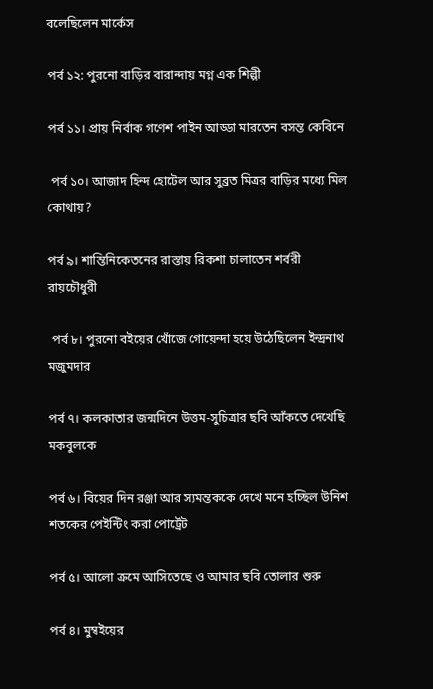বলেছিলেন মার্কেস

পর্ব ১২: পুরনো বাড়ির বারান্দায় মগ্ন এক শিল্পী

পর্ব ১১। প্রায় নির্বাক গণেশ পাইন আড্ডা মারতেন বসন্ত কেবিনে

 পর্ব ১০। আজাদ হিন্দ হোটেল আর সুব্রত মিত্রর বাড়ির মধ্যে মিল কোথায়?

পর্ব ৯। শান্তিনিকেতনের রাস্তায় রিকশা চালাতেন শর্বরী রায়চৌধুরী

 পর্ব ৮। পুরনো বইয়ের খোঁজে গোয়েন্দা হয়ে উঠেছিলেন ইন্দ্রনাথ মজুমদার

পর্ব ৭। কলকাতার জন্মদিনে উত্তম-সুচিত্রার ছবি আঁকতে দেখেছি মকবুলকে

পর্ব ৬। বিয়ের দিন রঞ্জা আর স্যমন্তককে দেখে মনে হচ্ছিল উনিশ শতকের পেইন্টিং করা পোর্ট্রেট

পর্ব ৫। আলো ক্রমে আসিতেছে ও আমার ছবি তোলার শুরু

পর্ব ৪। মুম্বইয়ের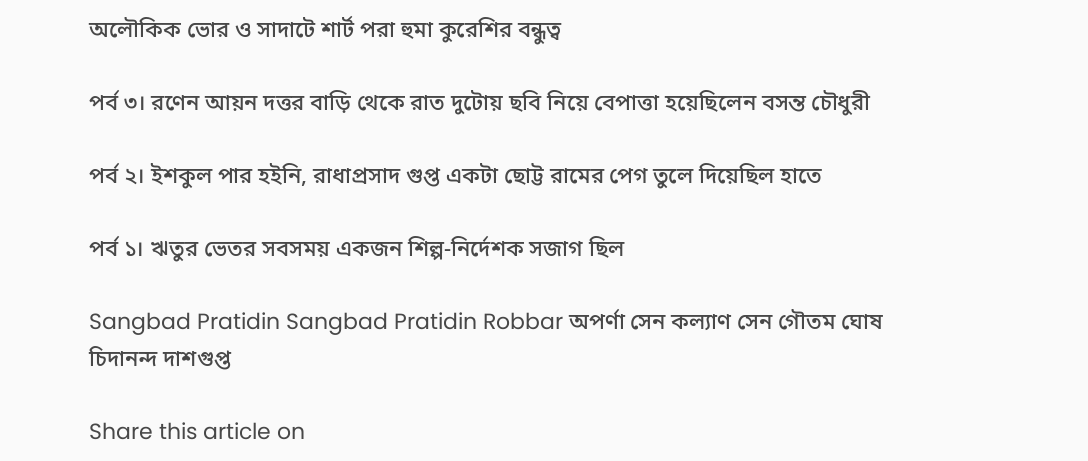অলৌকিক ভোর ও সাদাটে শার্ট পরা হুমা কুরেশির বন্ধুত্ব

পর্ব ৩। রণেন আয়ন দত্তর বাড়ি থেকে রাত দুটোয় ছবি নিয়ে বেপাত্তা হয়েছিলেন বসন্ত চৌধুরী

পর্ব ২। ইশকুল পার হইনি, রাধাপ্রসাদ গুপ্ত একটা ছোট্ট রামের পেগ তুলে দিয়েছিল হাতে

পর্ব ১। ঋতুর ভেতর সবসময় একজন শিল্প-নির্দেশক সজাগ ছিল

Sangbad Pratidin Sangbad Pratidin Robbar অপর্ণা সেন কল্যাণ সেন গৌতম ঘোষ চিদানন্দ দাশগুপ্ত

Share this article on